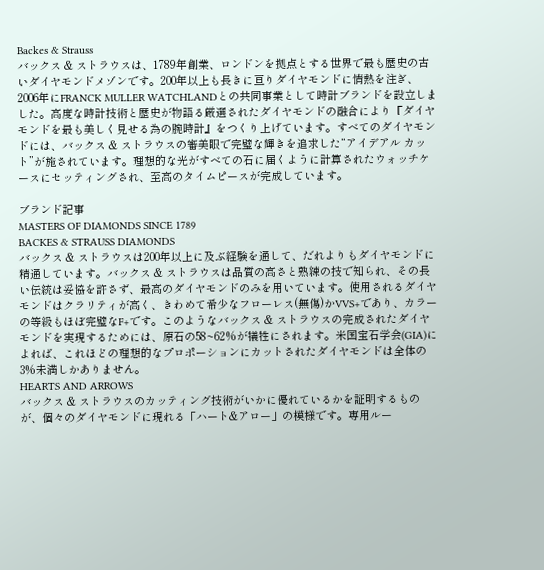Backes & Strauss
バックス & ストラウスは、1789年創業、ロンドンを拠点とする世界で最も歴史の古いダイヤモンドメゾンです。200年以上も長きに亘りダイヤモンドに情熱を注ぎ、2006年にFRANCK MULLER WATCHLANDとの共同事業として時計ブランドを設立しました。高度な時計技術と歴史が物語る厳選されたダイヤモンドの融合により『ダイヤモンドを最も美しく見せる為の腕時計』をつくり上げています。すべてのダイヤモンドには、バックス & ストラウスの審美眼で完璧な輝きを追求した“アイデアル カット”が施されています。理想的な光がすべての石に届くように計算されたウォッチケースにセッティングされ、至高のタイムピースが完成しています。

ブランド記事
MASTERS OF DIAMONDS SINCE 1789
BACKES & STRAUSS DIAMONDS
バックス & ストラウスは200年以上に及ぶ経験を通して、だれよりもダイヤモンドに精通しています。バックス & ストラウスは品質の高さと熟練の技で知られ、その長い伝統は妥協を許さず、最高のダイヤモンドのみを用いています。使用されるダイヤモンドはクラリティが高く、きわめて希少なフローレス(無傷)かVVS+であり、カラーの等級もほぼ完璧なF+です。このようなバックス & ストラウスの完成されたダイヤモンドを実現するためには、原石の58~62%が犠牲にされます。米国宝石学会(GIA)によれば、これほどの理想的なプロポーションにカットされたダイヤモンドは全体の3%未満しかありません。
HEARTS AND ARROWS
バックス & ストラウスのカッティング技術がいかに優れているかを証明するものが、個々のダイヤモンドに現れる「ハート&アロー」の模様です。専用ルー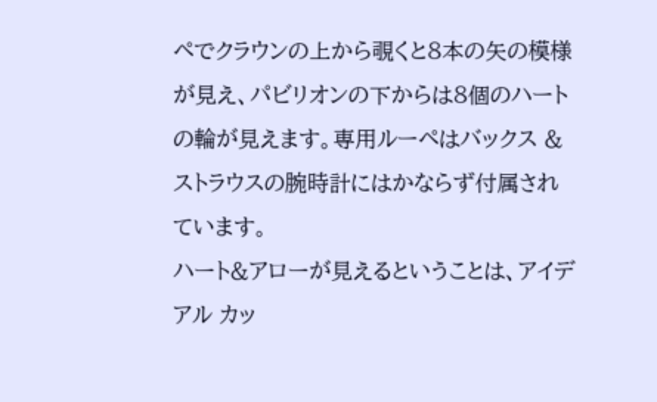ペでクラウンの上から覗くと8本の矢の模様が見え、パビリオンの下からは8個のハートの輪が見えます。専用ルーペはバックス & ストラウスの腕時計にはかならず付属されています。
ハート&アローが見えるということは、アイデアル カッ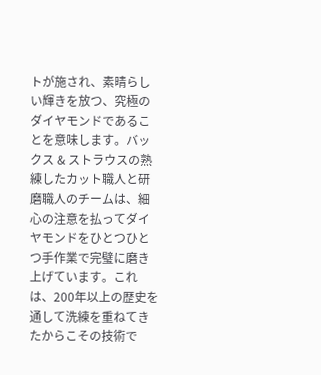トが施され、素晴らしい輝きを放つ、究極のダイヤモンドであることを意味します。バックス & ストラウスの熟練したカット職人と研磨職人のチームは、細心の注意を払ってダイヤモンドをひとつひとつ手作業で完璧に磨き上げています。これは、200年以上の歴史を通して洗練を重ねてきたからこその技術で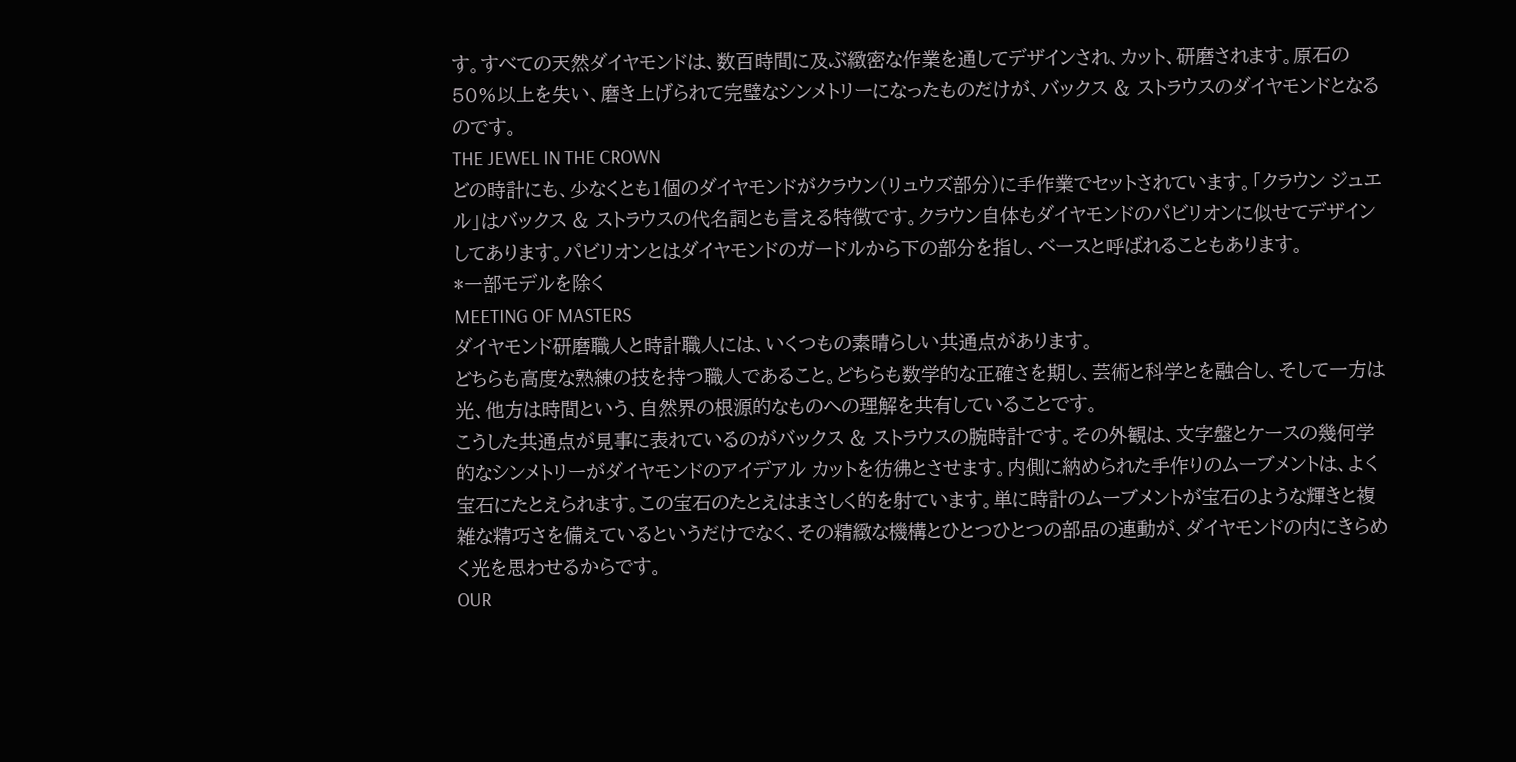す。すべての天然ダイヤモンドは、数百時間に及ぶ緻密な作業を通してデザインされ、カット、研磨されます。原石の50%以上を失い、磨き上げられて完璧なシンメトリーになったものだけが、バックス & ストラウスのダイヤモンドとなるのです。
THE JEWEL IN THE CROWN
どの時計にも、少なくとも1個のダイヤモンドがクラウン(リュウズ部分)に手作業でセットされています。「クラウン ジュエル」はバックス & ストラウスの代名詞とも言える特徴です。クラウン自体もダイヤモンドのパビリオンに似せてデザインしてあります。パビリオンとはダイヤモンドのガードルから下の部分を指し、ベースと呼ばれることもあります。
*一部モデルを除く
MEETING OF MASTERS
ダイヤモンド研磨職人と時計職人には、いくつもの素晴らしい共通点があります。
どちらも高度な熟練の技を持つ職人であること。どちらも数学的な正確さを期し、芸術と科学とを融合し、そして一方は光、他方は時間という、自然界の根源的なものへの理解を共有していることです。
こうした共通点が見事に表れているのがバックス & ストラウスの腕時計です。その外観は、文字盤とケースの幾何学的なシンメトリーがダイヤモンドのアイデアル カットを彷彿とさせます。内側に納められた手作りのムーブメントは、よく宝石にたとえられます。この宝石のたとえはまさしく的を射ています。単に時計のムーブメントが宝石のような輝きと複雑な精巧さを備えているというだけでなく、その精緻な機構とひとつひとつの部品の連動が、ダイヤモンドの内にきらめく光を思わせるからです。
OUR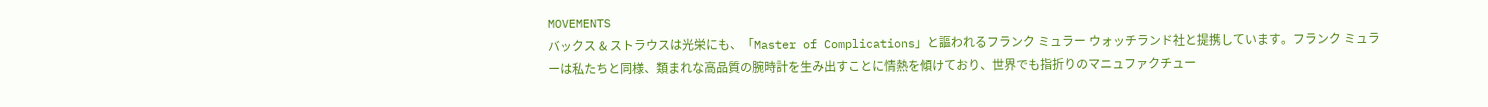MOVEMENTS
バックス & ストラウスは光栄にも、「Master of Complications」と謳われるフランク ミュラー ウォッチランド社と提携しています。フランク ミュラーは私たちと同様、類まれな高品質の腕時計を生み出すことに情熱を傾けており、世界でも指折りのマニュファクチュー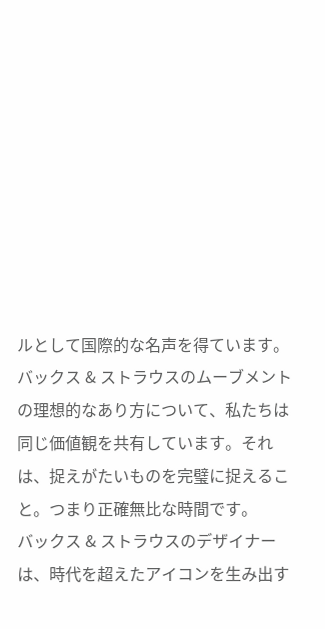ルとして国際的な名声を得ています。
バックス & ストラウスのムーブメントの理想的なあり方について、私たちは同じ価値観を共有しています。それは、捉えがたいものを完璧に捉えること。つまり正確無比な時間です。
バックス & ストラウスのデザイナーは、時代を超えたアイコンを生み出す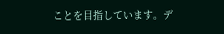ことを目指しています。デ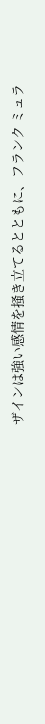ザインは強い感情を掻き立てるとともに、フランク ミュラ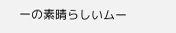ーの素晴らしいムー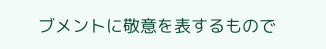ブメントに敬意を表するもので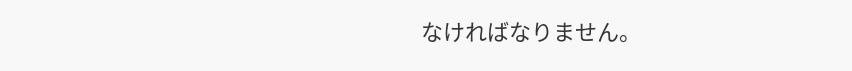なければなりません。